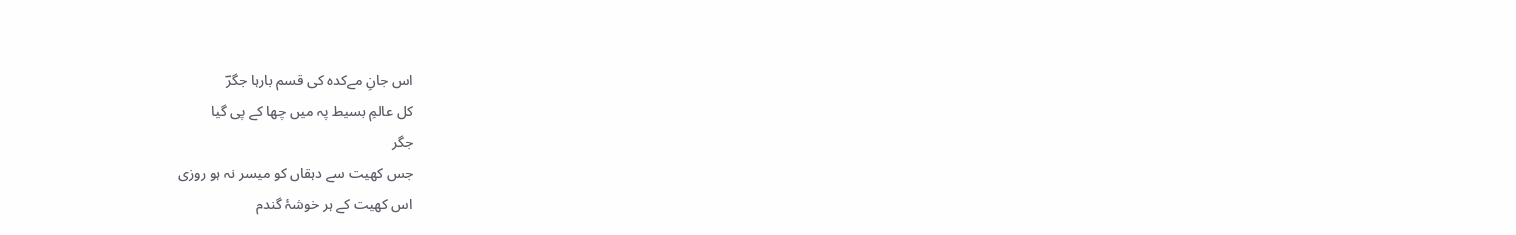اس جانِ مےکدہ کی قسم بارہا جگرؔ
کل عالمِ بسیط پہ میں چھا کے پی گیا
جگر
جس کھیت سے دہقاں کو میسر نہ ہو روزی
اس کھیت کے ہر خوشۂ گندم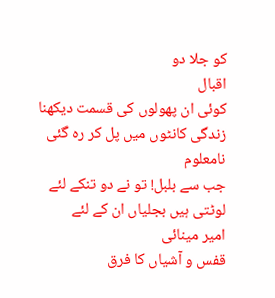کو جلا دو
اقبال
کوئی ان پھولوں کی قسمت دیکھنا
زندگی کانٹوں میں پل کر رہ گئی
نامعلوم
جب سے بلبل! تو نے دو تنکے لئے
لوٹتی ہیں بجلیاں ان کے لئے
امیر مینائی
قفس و آشیاں کا فرق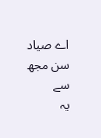اے صیاد سن مجھ سے
یہ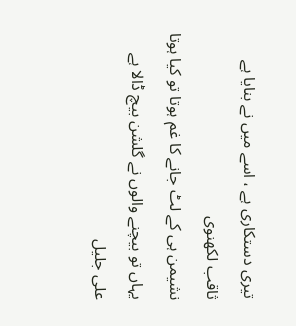تیری دستکاری ہے ، اسے میں نے بنایا ہے
ثاقب لکھنوی
نشیمن ہی کے لٹ جانے کا غم ہوتا تو کیا ہوتا
یہاں تو بیچنے والوں نے گلشن بیچ ڈالا ہے
علی جلیل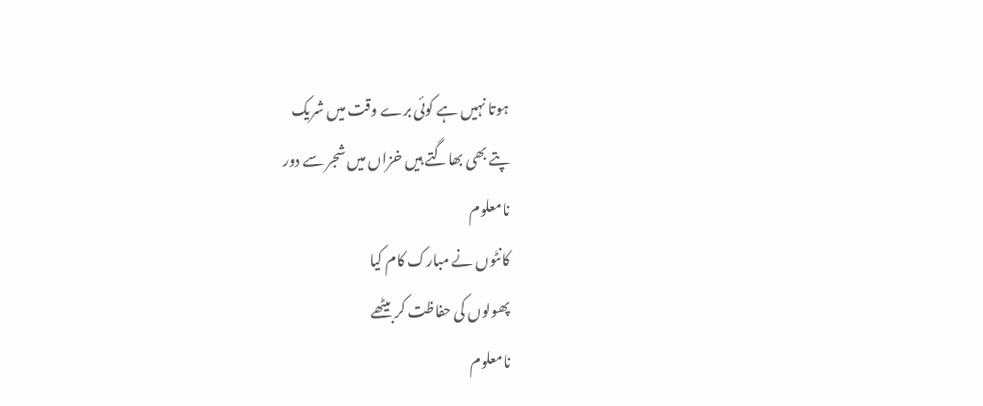ہوتا نہیں ہے کوئی برے وقت میں شریک
پتے بھی بھاگتے ہیں خزاں میں شجر سے دور
نامعلوم
کانٹوں نے مبارک کام کیا
پھولوں کی حفاظت کر بیٹھے
نامعلوم